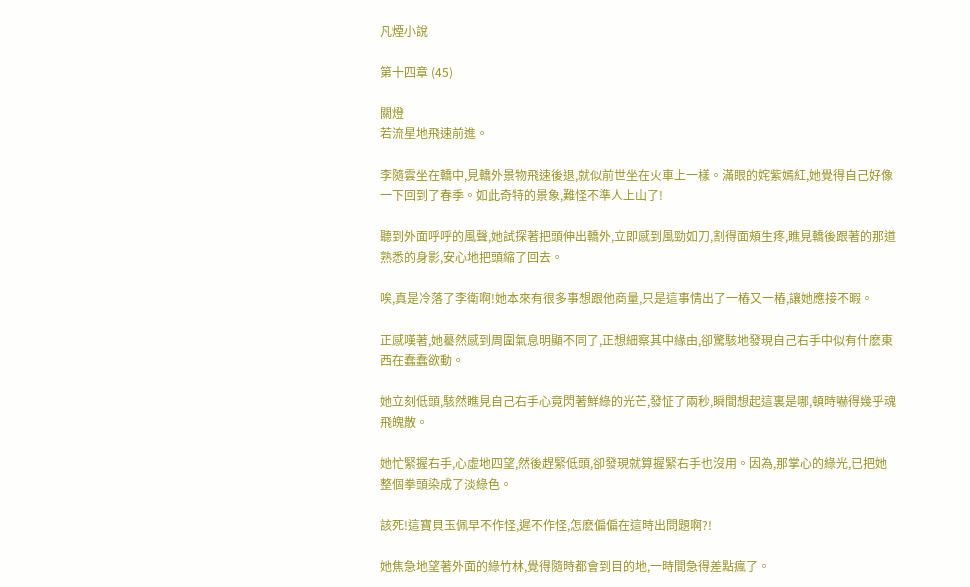凡煙小說

第十四章 (45)

關燈
若流星地飛速前進。

李隨雲坐在轎中,見轎外景物飛速後退,就似前世坐在火車上一樣。滿眼的姹紫嫣紅,她覺得自己好像一下回到了春季。如此奇特的景象,難怪不準人上山了!

聽到外面呼呼的風聲,她試探著把頭伸出轎外,立即感到風勁如刀,割得面頰生疼,瞧見轎後跟著的那道熟悉的身影,安心地把頭縮了回去。

唉,真是冷落了李衛啊!她本來有很多事想跟他商量,只是這事情出了一樁又一樁,讓她應接不暇。

正感嘆著,她驀然感到周圍氣息明顯不同了,正想細察其中緣由,卻驚駭地發現自己右手中似有什麽東西在蠢蠢欲動。

她立刻低頭,駭然瞧見自己右手心竟閃著鮮綠的光芒,發怔了兩秒,瞬間想起這裏是哪,頓時嚇得幾乎魂飛魄散。

她忙緊握右手,心虛地四望,然後趕緊低頭,卻發現就算握緊右手也沒用。因為,那掌心的綠光,已把她整個拳頭染成了淡綠色。

該死!這寶貝玉佩早不作怪,遲不作怪,怎麽偏偏在這時出問題啊?!

她焦急地望著外面的綠竹林,覺得隨時都會到目的地,一時間急得差點瘋了。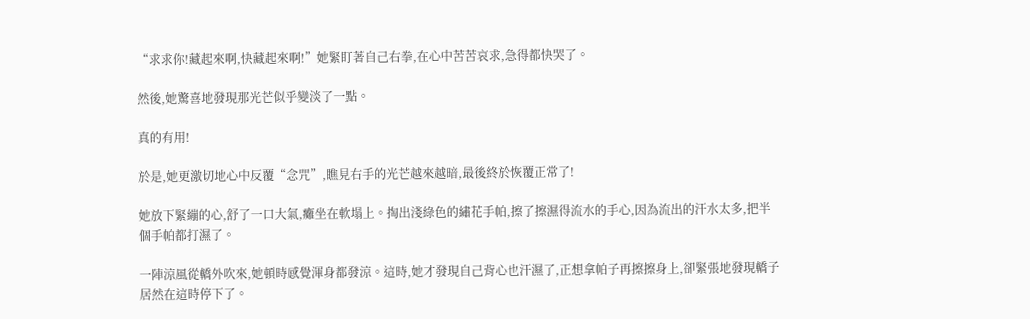“求求你!藏起來啊,快藏起來啊!”她緊盯著自己右拳,在心中苦苦哀求,急得都快哭了。

然後,她驚喜地發現那光芒似乎變淡了一點。

真的有用!

於是,她更激切地心中反覆“念咒”,瞧見右手的光芒越來越暗,最後終於恢覆正常了!

她放下緊繃的心,舒了一口大氣,癱坐在軟塌上。掏出淺綠色的繡花手帕,擦了擦濕得流水的手心,因為流出的汗水太多,把半個手帕都打濕了。

一陣涼風從轎外吹來,她頓時感覺渾身都發涼。這時,她才發現自己背心也汗濕了,正想拿帕子再擦擦身上,卻緊張地發現轎子居然在這時停下了。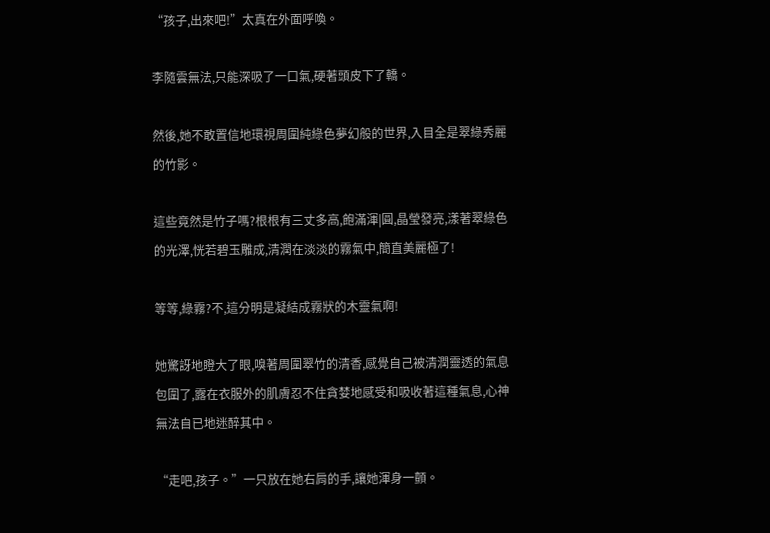“孩子,出來吧!”太真在外面呼喚。

李隨雲無法,只能深吸了一口氣,硬著頭皮下了轎。

然後,她不敢置信地環視周圍純綠色夢幻般的世界,入目全是翠綠秀麗的竹影。

這些竟然是竹子嗎?根根有三丈多高,飽滿渾|圓,晶瑩發亮,漾著翠綠色的光澤,恍若碧玉雕成,清潤在淡淡的霧氣中,簡直美麗極了!

等等,綠霧?不,這分明是凝結成霧狀的木靈氣啊!

她驚訝地瞪大了眼,嗅著周圍翠竹的清香,感覺自己被清潤靈透的氣息包圍了,露在衣服外的肌膚忍不住貪婪地感受和吸收著這種氣息,心神無法自已地迷醉其中。

“走吧,孩子。”一只放在她右肩的手,讓她渾身一顫。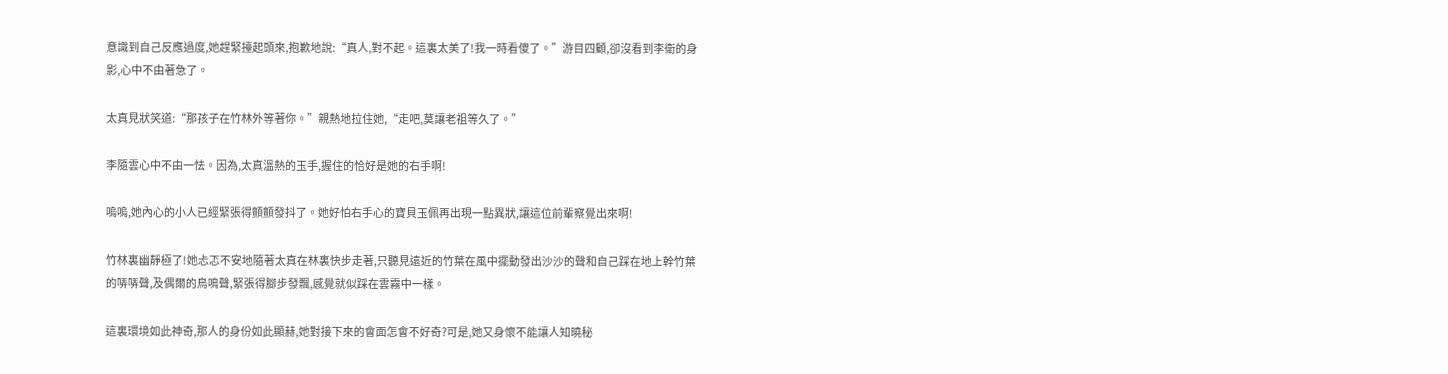意識到自己反應過度,她趕緊擡起頭來,抱歉地說:“真人,對不起。這裏太美了!我一時看傻了。”游目四顧,卻沒看到李衛的身影,心中不由著急了。

太真見狀笑道:“那孩子在竹林外等著你。”親熱地拉住她,“走吧,莫讓老祖等久了。”

李隨雲心中不由一怯。因為,太真溫熱的玉手,握住的恰好是她的右手啊!

嗚嗚,她內心的小人已經緊張得顫顫發抖了。她好怕右手心的寶貝玉佩再出現一點異狀,讓這位前輩察覺出來啊!

竹林裏幽靜極了!她忐忑不安地隨著太真在林裏快步走著,只聽見遠近的竹葉在風中擺動發出沙沙的聲和自己踩在地上幹竹葉的哢哢聲,及偶爾的鳥鳴聲,緊張得腳步發飄,感覺就似踩在雲霧中一樣。

這裏環境如此神奇,那人的身份如此顯赫,她對接下來的會面怎會不好奇?可是,她又身懷不能讓人知曉秘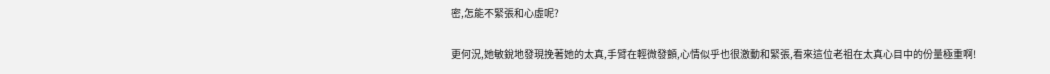密,怎能不緊張和心虛呢?

更何況,她敏銳地發現挽著她的太真,手臂在輕微發顫,心情似乎也很激動和緊張,看來這位老祖在太真心目中的份量極重啊!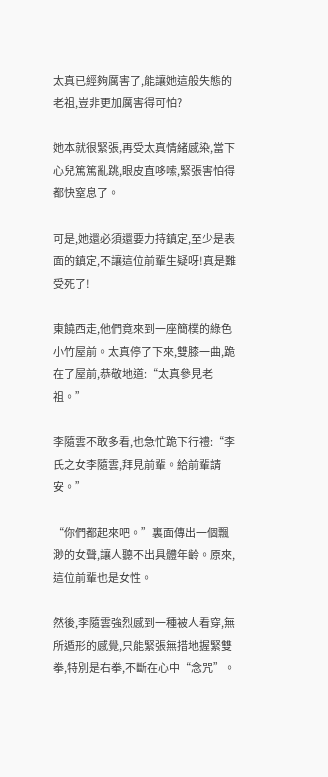太真已經夠厲害了,能讓她這般失態的老祖,豈非更加厲害得可怕?

她本就很緊張,再受太真情緒感染,當下心兒篤篤亂跳,眼皮直哆嗦,緊張害怕得都快窒息了。

可是,她還必須還要力持鎮定,至少是表面的鎮定,不讓這位前輩生疑呀!真是難受死了!

東饒西走,他們竟來到一座簡樸的綠色小竹屋前。太真停了下來,雙膝一曲,跪在了屋前,恭敬地道:“太真參見老祖。”

李隨雲不敢多看,也急忙跪下行禮:“李氏之女李隨雲,拜見前輩。給前輩請安。”

“你們都起來吧。”裏面傳出一個飄渺的女聲,讓人聽不出具體年齡。原來,這位前輩也是女性。

然後,李隨雲強烈感到一種被人看穿,無所遁形的感覺,只能緊張無措地握緊雙拳,特別是右拳,不斷在心中“念咒”。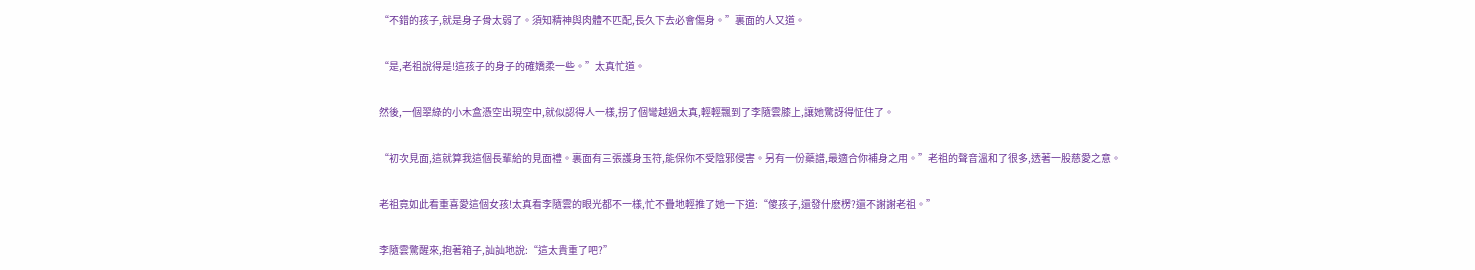“不錯的孩子,就是身子骨太弱了。須知精神與肉體不匹配,長久下去必會傷身。”裏面的人又道。

“是,老祖說得是!這孩子的身子的確嬌柔一些。”太真忙道。

然後,一個翠綠的小木盒憑空出現空中,就似認得人一樣,拐了個彎越過太真,輕輕飄到了李隨雲膝上,讓她驚訝得怔住了。

“初次見面,這就算我這個長輩給的見面禮。裏面有三張護身玉符,能保你不受陰邪侵害。另有一份藥譜,最適合你補身之用。”老祖的聲音溫和了很多,透著一股慈愛之意。

老祖竟如此看重喜愛這個女孩!太真看李隨雲的眼光都不一樣,忙不疊地輕推了她一下道:“傻孩子,還發什麽楞?還不謝謝老祖。”

李隨雲驚醒來,抱著箱子,訕訕地說:“這太貴重了吧?”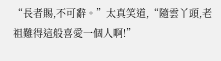“長者賜,不可辭。”太真笑道,“隨雲丫頭,老祖難得這般喜愛一個人啊!”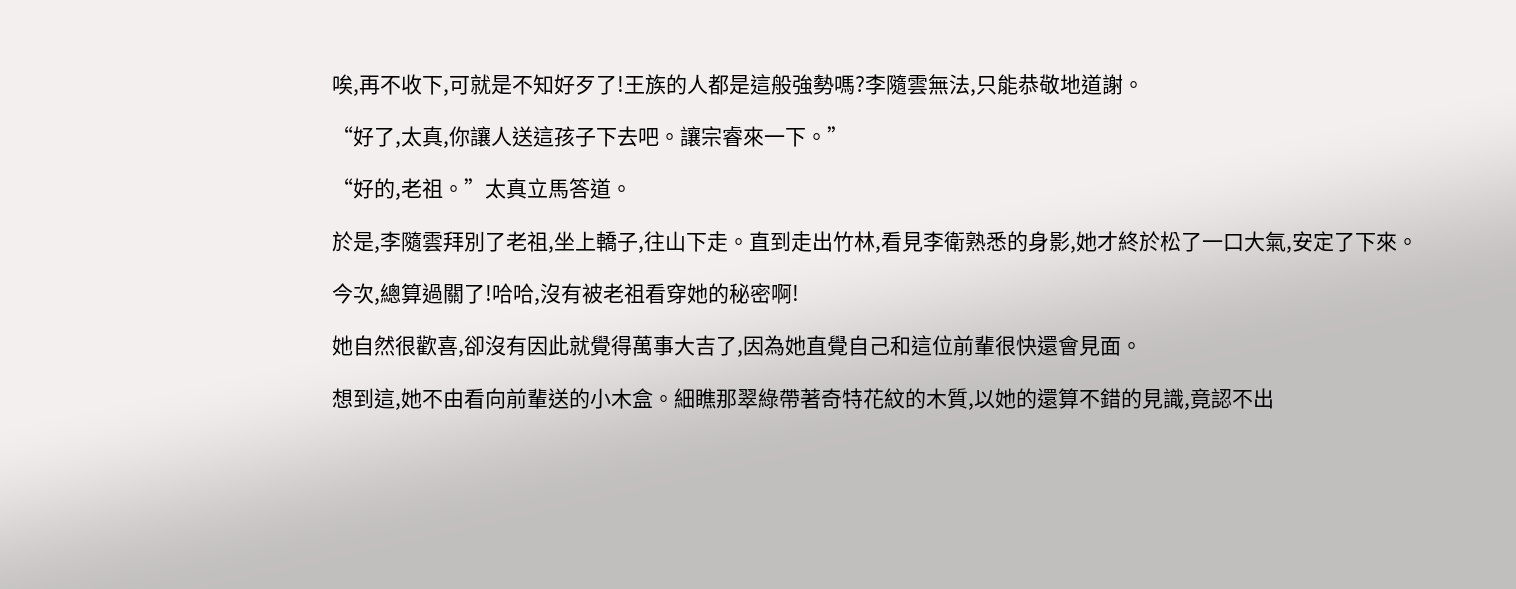唉,再不收下,可就是不知好歹了!王族的人都是這般強勢嗎?李隨雲無法,只能恭敬地道謝。

“好了,太真,你讓人送這孩子下去吧。讓宗睿來一下。”

“好的,老祖。”太真立馬答道。

於是,李隨雲拜別了老祖,坐上轎子,往山下走。直到走出竹林,看見李衛熟悉的身影,她才終於松了一口大氣,安定了下來。

今次,總算過關了!哈哈,沒有被老祖看穿她的秘密啊!

她自然很歡喜,卻沒有因此就覺得萬事大吉了,因為她直覺自己和這位前輩很快還會見面。

想到這,她不由看向前輩送的小木盒。細瞧那翠綠帶著奇特花紋的木質,以她的還算不錯的見識,竟認不出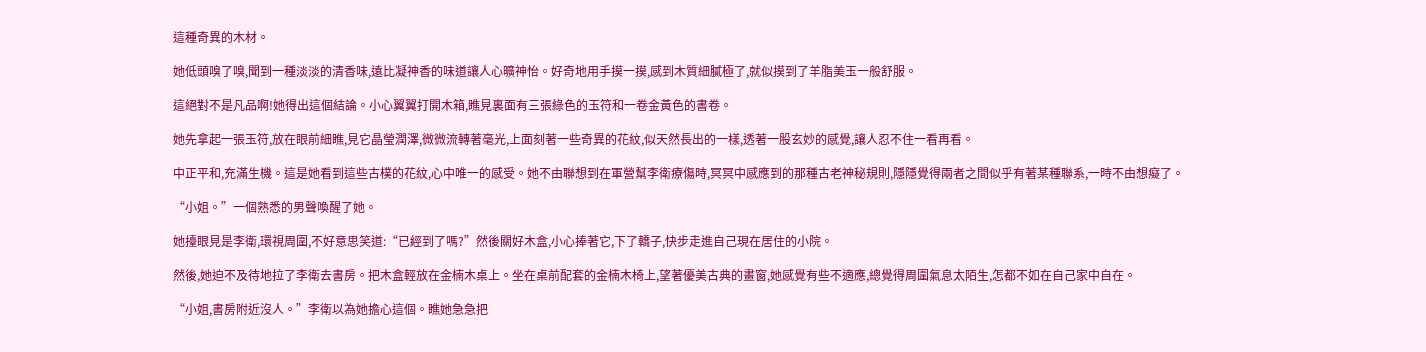這種奇異的木材。

她低頭嗅了嗅,聞到一種淡淡的清香味,遠比凝神香的味道讓人心曠神怡。好奇地用手摸一摸,感到木質細膩極了,就似摸到了羊脂美玉一般舒服。

這絕對不是凡品啊!她得出這個結論。小心翼翼打開木箱,瞧見裏面有三張綠色的玉符和一卷金黃色的書卷。

她先拿起一張玉符,放在眼前細瞧,見它晶瑩潤澤,微微流轉著毫光,上面刻著一些奇異的花紋,似天然長出的一樣,透著一股玄妙的感覺,讓人忍不住一看再看。

中正平和,充滿生機。這是她看到這些古樸的花紋,心中唯一的感受。她不由聯想到在軍營幫李衛療傷時,冥冥中感應到的那種古老神秘規則,隱隱覺得兩者之間似乎有著某種聯系,一時不由想癡了。

“小姐。”一個熟悉的男聲喚醒了她。

她擡眼見是李衛,環視周圍,不好意思笑道:“已經到了嗎?”然後關好木盒,小心捧著它,下了轎子,快步走進自己現在居住的小院。

然後,她迫不及待地拉了李衛去書房。把木盒輕放在金楠木桌上。坐在桌前配套的金楠木椅上,望著優美古典的畫窗,她感覺有些不適應,總覺得周圍氣息太陌生,怎都不如在自己家中自在。

“小姐,書房附近沒人。”李衛以為她擔心這個。瞧她急急把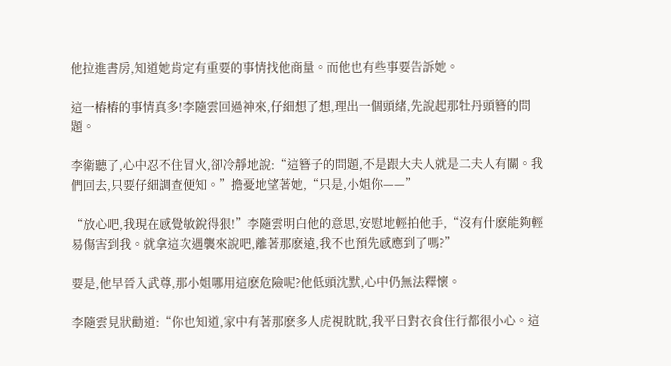他拉進書房,知道她肯定有重要的事情找他商量。而他也有些事要告訴她。

這一樁樁的事情真多!李隨雲回過神來,仔細想了想,理出一個頭緒,先說起那牡丹頭簪的問題。

李衛聽了,心中忍不住冒火,卻冷靜地說:“這簪子的問題,不是跟大夫人就是二夫人有關。我們回去,只要仔細調查便知。”擔憂地望著她,“只是,小姐你——”

“放心吧,我現在感覺敏銳得狠!”李隨雲明白他的意思,安慰地輕拍他手,“沒有什麽能夠輕易傷害到我。就拿這次遇襲來說吧,離著那麽遠,我不也預先感應到了嗎?”

要是,他早晉入武尊,那小姐哪用這麽危險呢?他低頭沈默,心中仍無法釋懷。

李隨雲見狀勸道:“你也知道,家中有著那麽多人虎視眈眈,我平日對衣食住行都很小心。這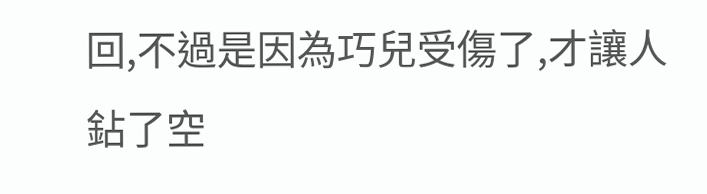回,不過是因為巧兒受傷了,才讓人鉆了空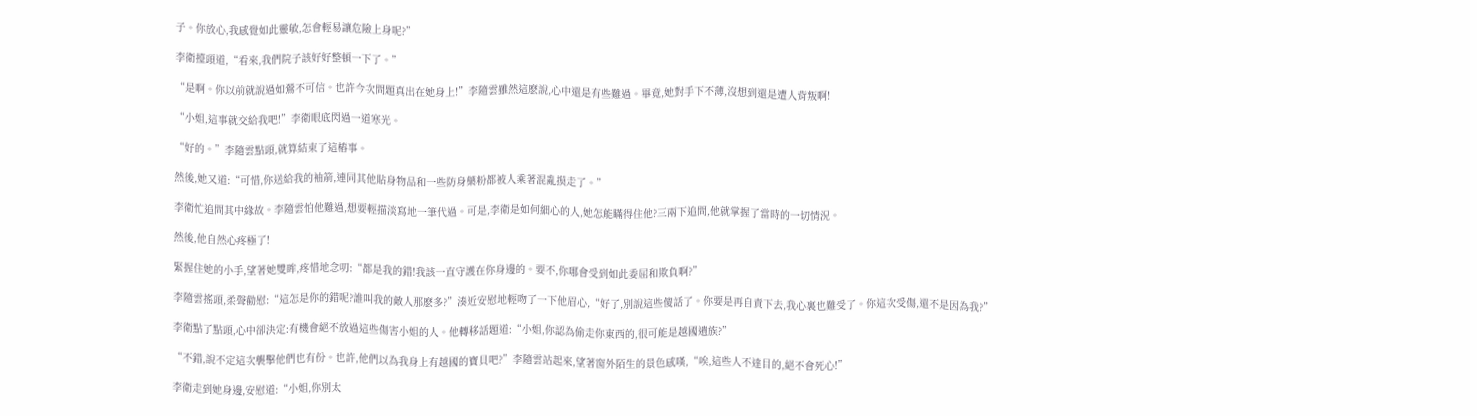子。你放心,我感覺如此靈敏,怎會輕易讓危險上身呢?”

李衛擡頭道,“看來,我們院子該好好整頓一下了。”

“是啊。你以前就說過如鶯不可信。也許今次問題真出在她身上!”李隨雲雖然這麽說,心中還是有些難過。畢竟,她對手下不薄,沒想到還是遭人背叛啊!

“小姐,這事就交給我吧!”李衛眼底閃過一道寒光。

“好的。”李隨雲點頭,就算結束了這樁事。

然後,她又道:“可惜,你送給我的袖箭,連同其他貼身物品和一些防身藥粉都被人乘著混亂摸走了。”

李衛忙追問其中緣故。李隨雲怕他難過,想要輕描淡寫地一筆代過。可是,李衛是如何細心的人,她怎能瞞得住他?三兩下追問,他就掌握了當時的一切情況。

然後,他自然心疼極了!

緊握住她的小手,望著她雙眸,疼惜地念叨:“都是我的錯!我該一直守護在你身邊的。要不,你哪會受到如此委屈和欺負啊?”

李隨雲搖頭,柔聲勸慰:“這怎是你的錯呢?誰叫我的敵人那麽多?”湊近安慰地輕吻了一下他眉心,“好了,別說這些傻話了。你要是再自責下去,我心裏也難受了。你這次受傷,還不是因為我?”

李衛點了點頭,心中卻決定:有機會絕不放過這些傷害小姐的人。他轉移話題道:“小姐,你認為偷走你東西的,很可能是越國遺族?”

“不錯,說不定這次襲擊他們也有份。也許,他們以為我身上有越國的寶貝吧?”李隨雲站起來,望著窗外陌生的景色感嘆,“唉,這些人不達目的,絕不會死心!”

李衛走到她身邊,安慰道:“小姐,你別太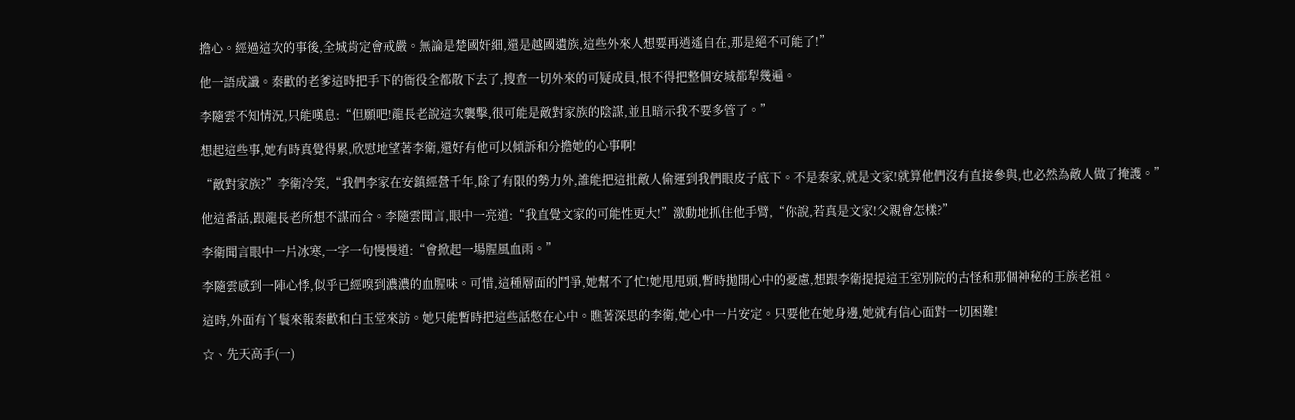擔心。經過這次的事後,全城肯定會戒嚴。無論是楚國奸細,還是越國遺族,這些外來人想要再逍遙自在,那是絕不可能了!”

他一語成讖。秦歡的老爹這時把手下的衙役全都散下去了,搜查一切外來的可疑成員,恨不得把整個安城都犁幾遍。

李隨雲不知情況,只能嘆息:“但願吧!龍長老說這次襲擊,很可能是敵對家族的陰謀,並且暗示我不要多管了。”

想起這些事,她有時真覺得累,欣慰地望著李衛,還好有他可以傾訴和分擔她的心事啊!

“敵對家族?”李衛冷笑,“我們李家在安鎮經營千年,除了有限的勢力外,誰能把這批敵人偷運到我們眼皮子底下。不是秦家,就是文家!就算他們沒有直接參與,也必然為敵人做了掩護。”

他這番話,跟龍長老所想不謀而合。李隨雲聞言,眼中一亮道:“我直覺文家的可能性更大!”激動地抓住他手臂,“你說,若真是文家!父親會怎樣?”

李衛聞言眼中一片冰寒,一字一句慢慢道:“會掀起一場腥風血雨。”

李隨雲感到一陣心悸,似乎已經嗅到濃濃的血腥味。可惜,這種層面的鬥爭,她幫不了忙!她甩甩頭,暫時拋開心中的憂慮,想跟李衛提提這王室別院的古怪和那個神秘的王族老祖。

這時,外面有丫鬟來報秦歡和白玉堂來訪。她只能暫時把這些話憋在心中。瞧著深思的李衛,她心中一片安定。只要他在她身邊,她就有信心面對一切困難!

☆、先天高手(一)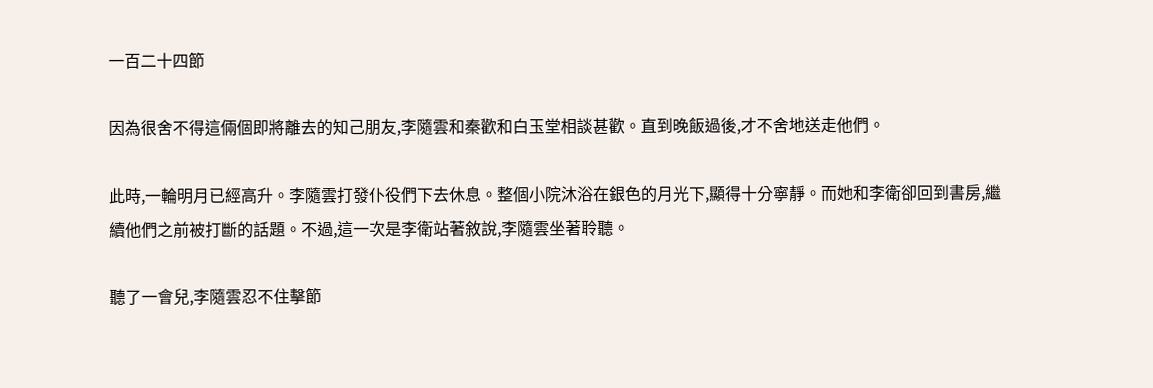一百二十四節

因為很舍不得這倆個即將離去的知己朋友,李隨雲和秦歡和白玉堂相談甚歡。直到晚飯過後,才不舍地送走他們。

此時,一輪明月已經高升。李隨雲打發仆役們下去休息。整個小院沐浴在銀色的月光下,顯得十分寧靜。而她和李衛卻回到書房,繼續他們之前被打斷的話題。不過,這一次是李衛站著敘說,李隨雲坐著聆聽。

聽了一會兒,李隨雲忍不住擊節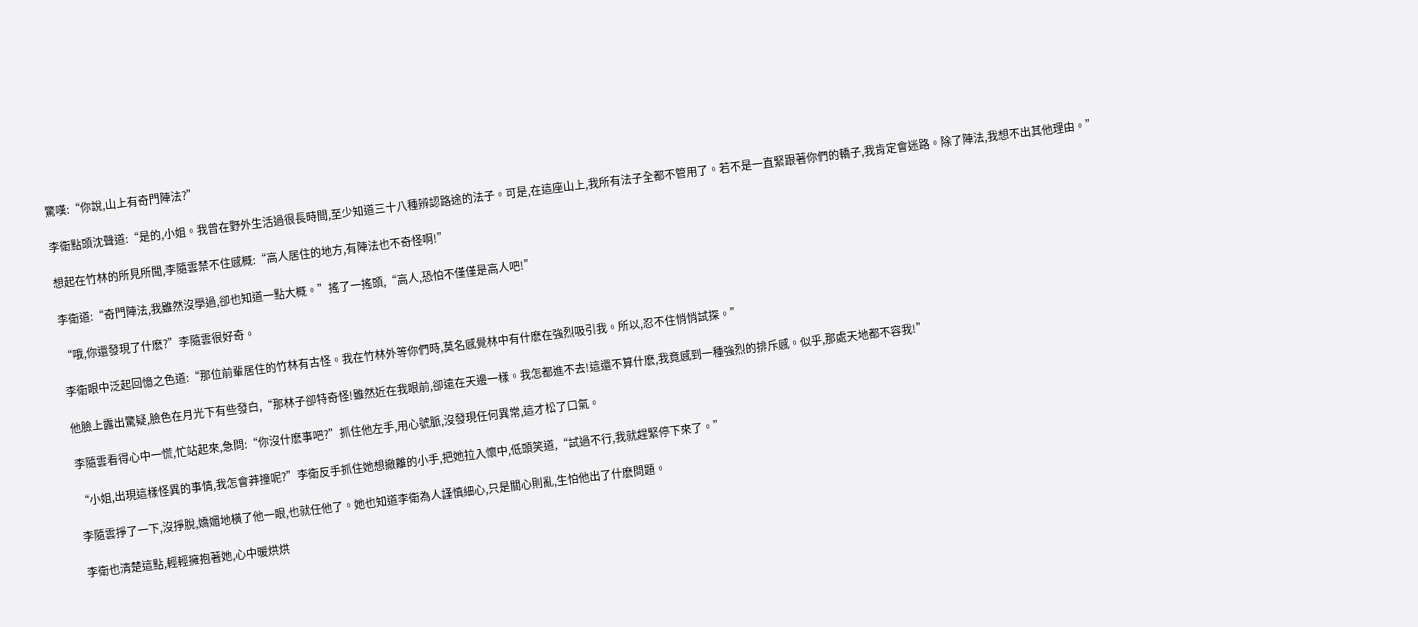驚嘆:“你說,山上有奇門陣法?”

李衛點頭沈聲道:“是的,小姐。我曾在野外生活過很長時間,至少知道三十八種辨認路途的法子。可是,在這座山上,我所有法子全都不管用了。若不是一直緊跟著你們的轎子,我肯定會迷路。除了陣法,我想不出其他理由。”

想起在竹林的所見所聞,李隨雲禁不住感概:“高人居住的地方,有陣法也不奇怪啊!”

李衛道:“奇門陣法,我雖然沒學過,卻也知道一點大概。”搖了一搖頭,“高人,恐怕不僅僅是高人吧!”

“哦,你還發現了什麽?”李隨雲很好奇。

李衛眼中泛起回憶之色道:“那位前輩居住的竹林有古怪。我在竹林外等你們時,莫名感覺林中有什麽在強烈吸引我。所以,忍不住悄悄試探。”

他臉上露出驚疑,臉色在月光下有些發白,“那林子卻特奇怪!雖然近在我眼前,卻遠在天邊一樣。我怎都進不去!這還不算什麽,我竟感到一種強烈的排斥感。似乎,那處天地都不容我!”

李隨雲看得心中一慌,忙站起來,急問:“你沒什麽事吧?”抓住他左手,用心號脈,沒發現任何異常,這才松了口氣。

“小姐,出現這樣怪異的事情,我怎會莽撞呢?”李衛反手抓住她想撤離的小手,把她拉入懷中,低頭笑道,“試過不行,我就趕緊停下來了。”

李隨雲掙了一下,沒掙脫,嬌媚地橫了他一眼,也就任他了。她也知道李衛為人謹慎細心,只是關心則亂,生怕他出了什麽問題。

李衛也清楚這點,輕輕擁抱著她,心中暖烘烘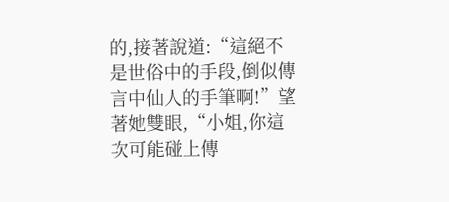的,接著說道:“這絕不是世俗中的手段,倒似傳言中仙人的手筆啊!”望著她雙眼,“小姐,你這次可能碰上傳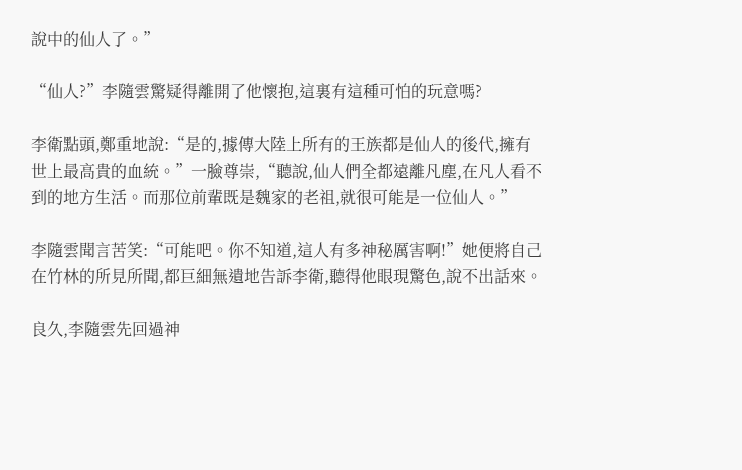說中的仙人了。”

“仙人?”李隨雲驚疑得離開了他懷抱,這裏有這種可怕的玩意嗎?

李衛點頭,鄭重地說:“是的,據傳大陸上所有的王族都是仙人的後代,擁有世上最高貴的血統。”一臉尊崇,“聽說,仙人們全都遠離凡塵,在凡人看不到的地方生活。而那位前輩既是魏家的老祖,就很可能是一位仙人。”

李隨雲聞言苦笑:“可能吧。你不知道,這人有多神秘厲害啊!”她便將自己在竹林的所見所聞,都巨細無遺地告訴李衛,聽得他眼現驚色,說不出話來。

良久,李隨雲先回過神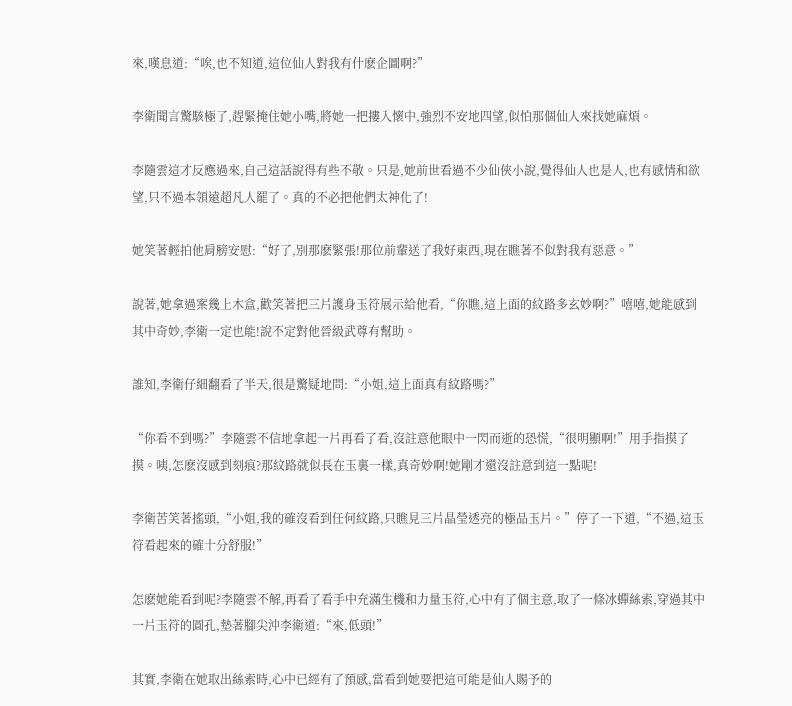來,嘆息道:“唉,也不知道,這位仙人對我有什麽企圖啊?”

李衛聞言驚駭極了,趕緊掩住她小嘴,將她一把摟入懷中,強烈不安地四望,似怕那個仙人來找她麻煩。

李隨雲這才反應過來,自己這話說得有些不敬。只是,她前世看過不少仙俠小說,覺得仙人也是人,也有感情和欲望,只不過本領遠超凡人罷了。真的不必把他們太神化了!

她笑著輕拍他肩膀安慰:“好了,別那麽緊張!那位前輩送了我好東西,現在瞧著不似對我有惡意。”

說著,她拿過案幾上木盒,歡笑著把三片護身玉符展示給他看,“你瞧,這上面的紋路多玄妙啊?”嘻嘻,她能感到其中奇妙,李衛一定也能!說不定對他晉級武尊有幫助。

誰知,李衛仔細翻看了半天,很是驚疑地問:“小姐,這上面真有紋路嗎?”

“你看不到嗎?”李隨雲不信地拿起一片再看了看,沒註意他眼中一閃而逝的恐慌,“很明顯啊!”用手指摸了摸。咦,怎麽沒感到刻痕?那紋路就似長在玉裏一樣,真奇妙啊!她剛才還沒註意到這一點呢!

李衛苦笑著搖頭,“小姐,我的確沒看到任何紋路,只瞧見三片晶瑩透亮的極品玉片。”停了一下道,“不過,這玉符看起來的確十分舒服!”

怎麽她能看到呢?李隨雲不解,再看了看手中充滿生機和力量玉符,心中有了個主意,取了一條冰蟬絲索,穿過其中一片玉符的圓孔,墊著腳尖沖李衛道:“來,低頭!”

其實,李衛在她取出絲索時,心中已經有了預感,當看到她要把這可能是仙人賜予的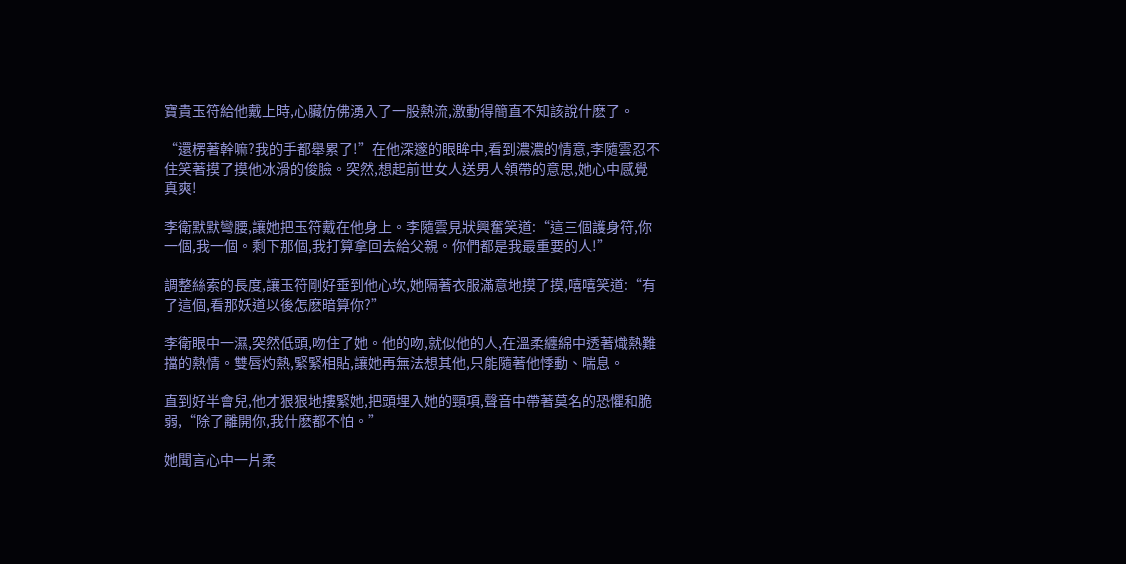寶貴玉符給他戴上時,心臟仿佛湧入了一股熱流,激動得簡直不知該說什麽了。

“還楞著幹嘛?我的手都舉累了!”在他深邃的眼眸中,看到濃濃的情意,李隨雲忍不住笑著摸了摸他冰滑的俊臉。突然,想起前世女人送男人領帶的意思,她心中感覺真爽!

李衛默默彎腰,讓她把玉符戴在他身上。李隨雲見狀興奮笑道:“這三個護身符,你一個,我一個。剩下那個,我打算拿回去給父親。你們都是我最重要的人!”

調整絲索的長度,讓玉符剛好垂到他心坎,她隔著衣服滿意地摸了摸,嘻嘻笑道:“有了這個,看那妖道以後怎麽暗算你?”

李衛眼中一濕,突然低頭,吻住了她。他的吻,就似他的人,在溫柔纏綿中透著熾熱難擋的熱情。雙唇灼熱,緊緊相貼,讓她再無法想其他,只能隨著他悸動、喘息。

直到好半會兒,他才狠狠地摟緊她,把頭埋入她的頸項,聲音中帶著莫名的恐懼和脆弱,“除了離開你,我什麽都不怕。”

她聞言心中一片柔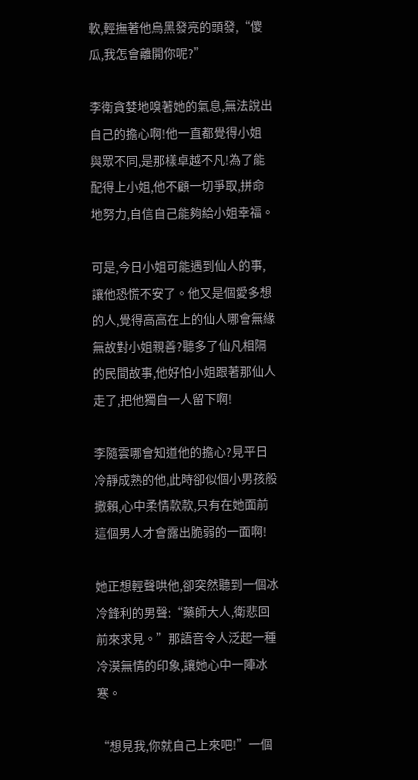軟,輕撫著他烏黑發亮的頭發,“傻瓜,我怎會離開你呢?”

李衛貪婪地嗅著她的氣息,無法說出自己的擔心啊!他一直都覺得小姐與眾不同,是那樣卓越不凡!為了能配得上小姐,他不顧一切爭取,拼命地努力,自信自己能夠給小姐幸福。

可是,今日小姐可能遇到仙人的事,讓他恐慌不安了。他又是個愛多想的人,覺得高高在上的仙人哪會無緣無故對小姐親善?聽多了仙凡相隔的民間故事,他好怕小姐跟著那仙人走了,把他獨自一人留下啊!

李隨雲哪會知道他的擔心?見平日冷靜成熟的他,此時卻似個小男孩般撒賴,心中柔情款款,只有在她面前這個男人才會露出脆弱的一面啊!

她正想輕聲哄他,卻突然聽到一個冰冷鋒利的男聲:“藥師大人,衛悲回前來求見。”那語音令人泛起一種冷漠無情的印象,讓她心中一陣冰寒。

“想見我,你就自己上來吧!”一個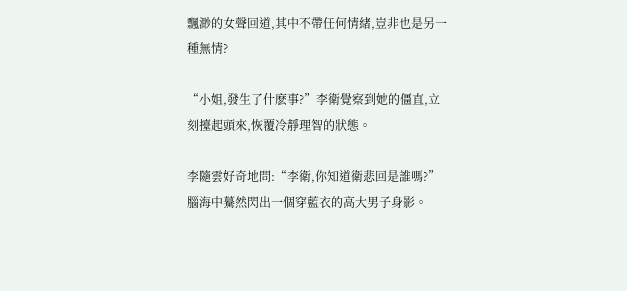飄渺的女聲回道,其中不帶任何情緒,豈非也是另一種無情?

“小姐,發生了什麽事?”李衛覺察到她的僵直,立刻擡起頭來,恢覆冷靜理智的狀態。

李隨雲好奇地問:“李衛,你知道衛悲回是誰嗎?”腦海中驀然閃出一個穿藍衣的高大男子身影。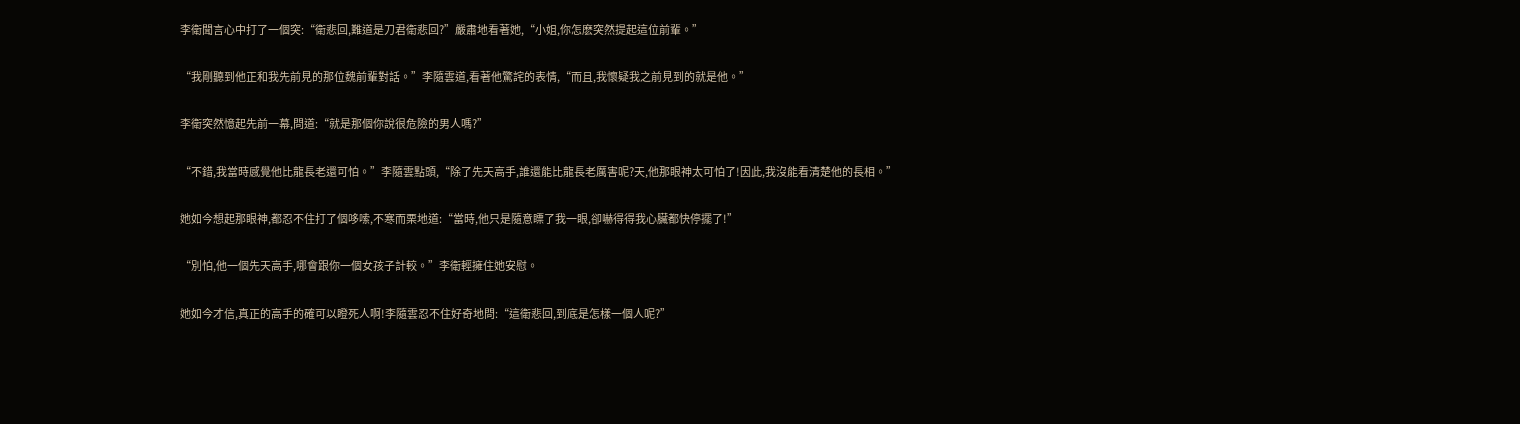李衛聞言心中打了一個突:“衛悲回,難道是刀君衛悲回?”嚴肅地看著她,“小姐,你怎麽突然提起這位前輩。”

“我剛聽到他正和我先前見的那位魏前輩對話。”李隨雲道,看著他驚詫的表情,“而且,我懷疑我之前見到的就是他。”

李衛突然憶起先前一幕,問道:“就是那個你說很危險的男人嗎?”

“不錯,我當時感覺他比龍長老還可怕。”李隨雲點頭,“除了先天高手,誰還能比龍長老厲害呢?天,他那眼神太可怕了!因此,我沒能看清楚他的長相。”

她如今想起那眼神,都忍不住打了個哆嗦,不寒而栗地道:“當時,他只是隨意瞟了我一眼,卻嚇得得我心臟都快停擺了!”

“別怕,他一個先天高手,哪會跟你一個女孩子計較。”李衛輕擁住她安慰。

她如今才信,真正的高手的確可以瞪死人啊!李隨雲忍不住好奇地問:“這衛悲回,到底是怎樣一個人呢?”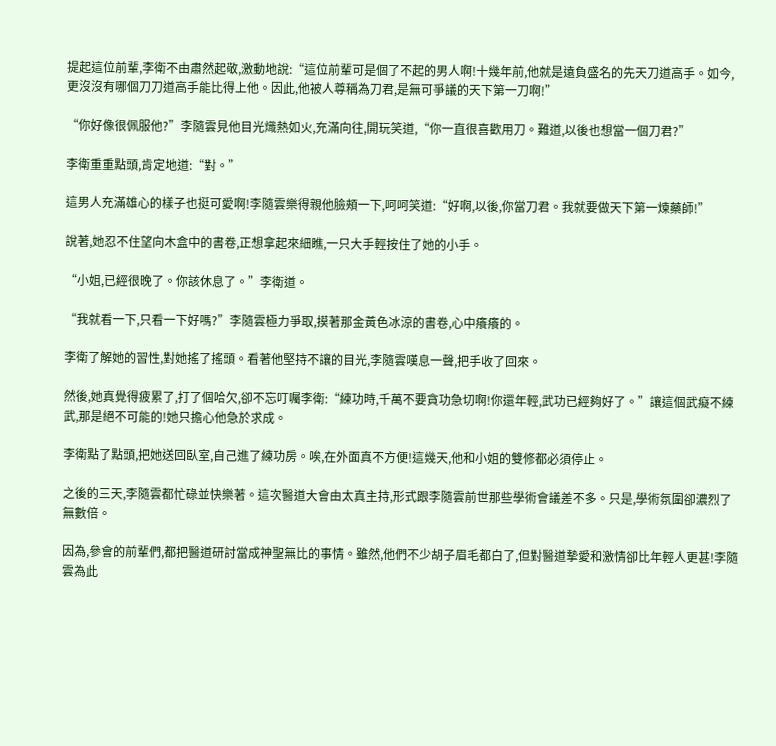提起這位前輩,李衛不由肅然起敬,激動地說:“這位前輩可是個了不起的男人啊!十幾年前,他就是遠負盛名的先天刀道高手。如今,更沒沒有哪個刀刀道高手能比得上他。因此,他被人尊稱為刀君,是無可爭議的天下第一刀啊!”

“你好像很佩服他?”李隨雲見他目光熾熱如火,充滿向往,開玩笑道,“你一直很喜歡用刀。難道,以後也想當一個刀君?”

李衛重重點頭,肯定地道:“對。”

這男人充滿雄心的樣子也挺可愛啊!李隨雲樂得親他臉頰一下,呵呵笑道:“好啊,以後,你當刀君。我就要做天下第一煉藥師!”

說著,她忍不住望向木盒中的書卷,正想拿起來細瞧,一只大手輕按住了她的小手。

“小姐,已經很晚了。你該休息了。”李衛道。

“我就看一下,只看一下好嗎?”李隨雲極力爭取,摸著那金黃色冰涼的書卷,心中癢癢的。

李衛了解她的習性,對她搖了搖頭。看著他堅持不讓的目光,李隨雲嘆息一聲,把手收了回來。

然後,她真覺得疲累了,打了個哈欠,卻不忘叮囑李衛:“練功時,千萬不要貪功急切啊!你還年輕,武功已經夠好了。”讓這個武癡不練武,那是絕不可能的!她只擔心他急於求成。

李衛點了點頭,把她送回臥室,自己進了練功房。唉,在外面真不方便!這幾天,他和小姐的雙修都必須停止。

之後的三天,李隨雲都忙碌並快樂著。這次醫道大會由太真主持,形式跟李隨雲前世那些學術會議差不多。只是,學術氛圍卻濃烈了無數倍。

因為,參會的前輩們,都把醫道研討當成神聖無比的事情。雖然,他們不少胡子眉毛都白了,但對醫道摯愛和激情卻比年輕人更甚!李隨雲為此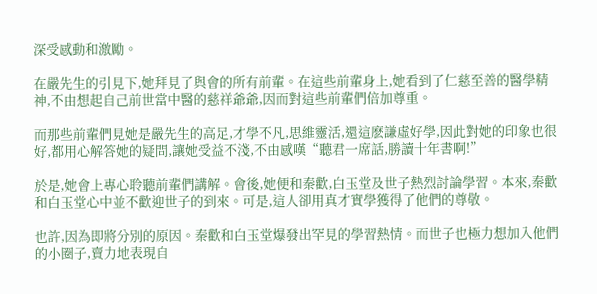深受感動和激勵。

在嚴先生的引見下,她拜見了與會的所有前輩。在這些前輩身上,她看到了仁慈至善的醫學精神,不由想起自己前世當中醫的慈祥爺爺,因而對這些前輩們倍加尊重。

而那些前輩們見她是嚴先生的高足,才學不凡,思維靈活,還這麽謙虛好學,因此對她的印象也很好,都用心解答她的疑問,讓她受益不淺,不由感嘆“聽君一席話,勝讀十年書啊!”

於是,她會上專心聆聽前輩們講解。會後,她便和秦歡,白玉堂及世子熱烈討論學習。本來,秦歡和白玉堂心中並不歡迎世子的到來。可是,這人卻用真才實學獲得了他們的尊敬。

也許,因為即將分別的原因。秦歡和白玉堂爆發出罕見的學習熱情。而世子也極力想加入他們的小圈子,賣力地表現自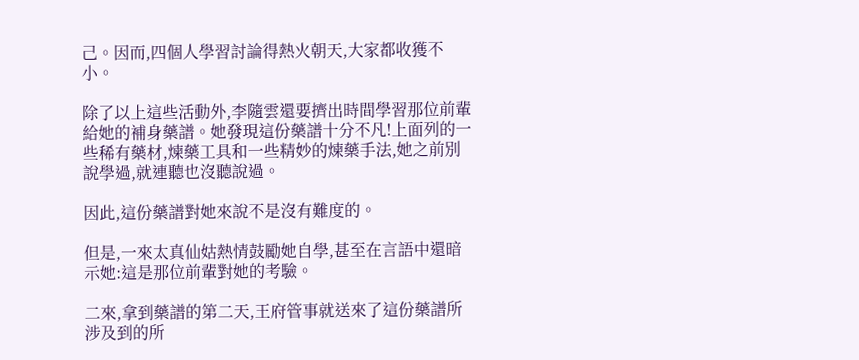己。因而,四個人學習討論得熱火朝天,大家都收獲不小。

除了以上這些活動外,李隨雲還要擠出時間學習那位前輩給她的補身藥譜。她發現這份藥譜十分不凡!上面列的一些稀有藥材,煉藥工具和一些精妙的煉藥手法,她之前別說學過,就連聽也沒聽說過。

因此,這份藥譜對她來說不是沒有難度的。

但是,一來太真仙姑熱情鼓勵她自學,甚至在言語中還暗示她:這是那位前輩對她的考驗。

二來,拿到藥譜的第二天,王府管事就送來了這份藥譜所涉及到的所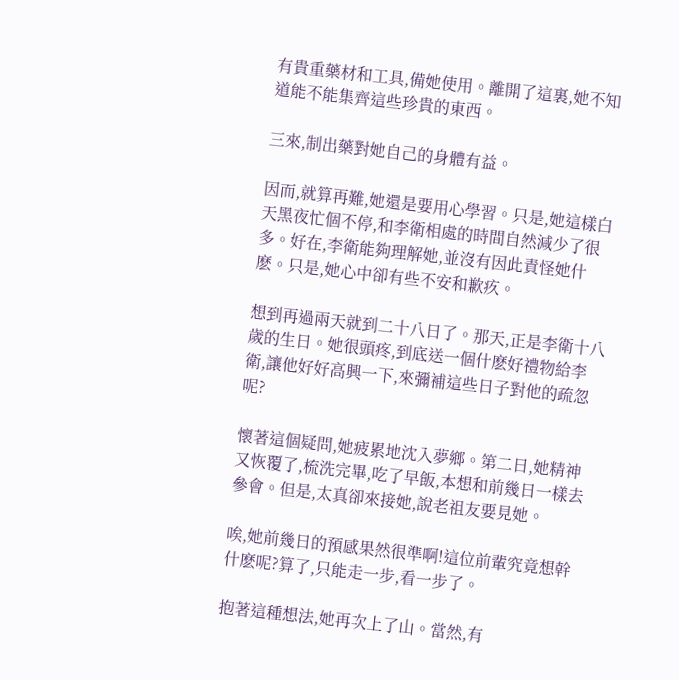有貴重藥材和工具,備她使用。離開了這裏,她不知道能不能集齊這些珍貴的東西。

三來,制出藥對她自己的身體有益。

因而,就算再難,她還是要用心學習。只是,她這樣白天黑夜忙個不停,和李衛相處的時間自然減少了很多。好在,李衛能夠理解她,並沒有因此責怪她什麽。只是,她心中卻有些不安和歉疚。

想到再過兩天就到二十八日了。那天,正是李衛十八歲的生日。她很頭疼,到底送一個什麽好禮物給李衛,讓他好好高興一下,來彌補這些日子對他的疏忽呢?

懷著這個疑問,她疲累地沈入夢鄉。第二日,她精神又恢覆了,梳洗完畢,吃了早飯,本想和前幾日一樣去參會。但是,太真卻來接她,說老祖友要見她。

唉,她前幾日的預感果然很準啊!這位前輩究竟想幹什麽呢?算了,只能走一步,看一步了。

抱著這種想法,她再次上了山。當然,有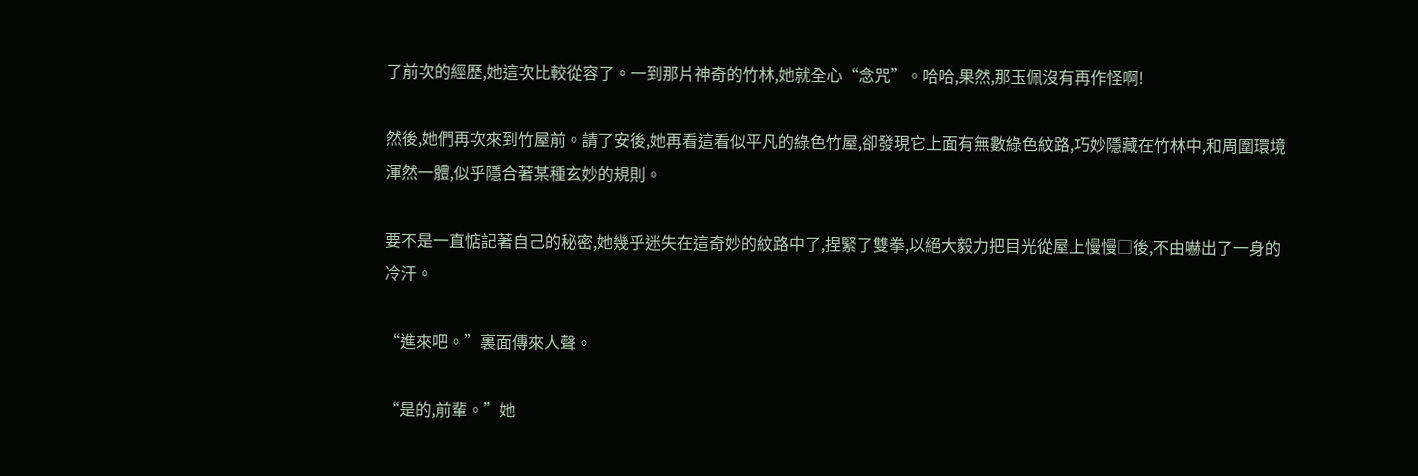了前次的經歷,她這次比較從容了。一到那片神奇的竹林,她就全心“念咒”。哈哈,果然,那玉佩沒有再作怪啊!

然後,她們再次來到竹屋前。請了安後,她再看這看似平凡的綠色竹屋,卻發現它上面有無數綠色紋路,巧妙隱藏在竹林中,和周圍環境渾然一體,似乎隱合著某種玄妙的規則。

要不是一直惦記著自己的秘密,她幾乎迷失在這奇妙的紋路中了,捏緊了雙拳,以絕大毅力把目光從屋上慢慢□後,不由嚇出了一身的冷汗。

“進來吧。”裏面傳來人聲。

“是的,前輩。”她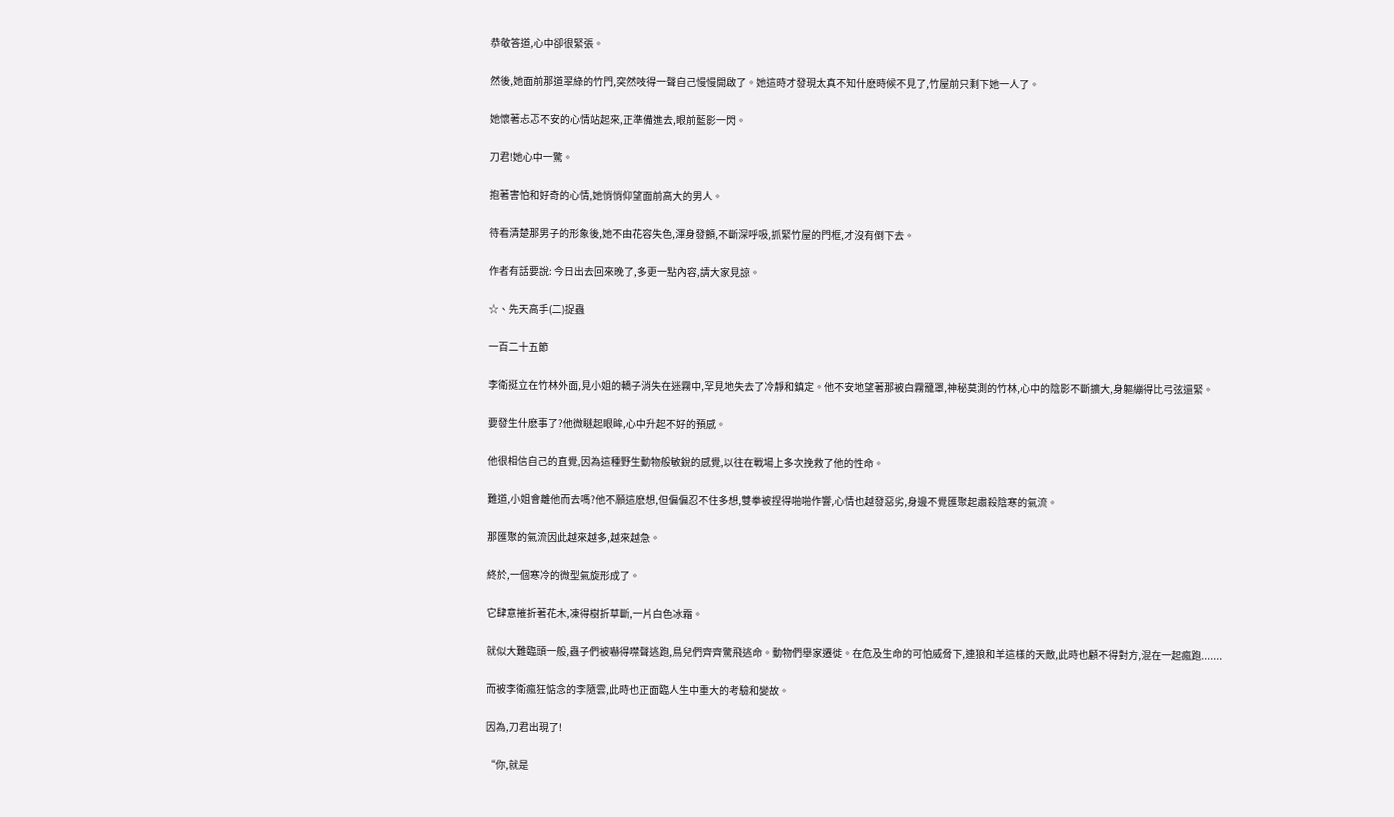恭敬答道,心中卻很緊張。

然後,她面前那道翠綠的竹門,突然吱得一聲自己慢慢開啟了。她這時才發現太真不知什麽時候不見了,竹屋前只剩下她一人了。

她懷著忐忑不安的心情站起來,正準備進去,眼前藍影一閃。

刀君!她心中一驚。

抱著害怕和好奇的心情,她悄悄仰望面前高大的男人。

待看清楚那男子的形象後,她不由花容失色,渾身發顫,不斷深呼吸,抓緊竹屋的門框,才沒有倒下去。

作者有話要說: 今日出去回來晚了,多更一點內容,請大家見諒。

☆、先天高手(二)捉蟲

一百二十五節

李衛挺立在竹林外面,見小姐的轎子消失在迷霧中,罕見地失去了冷靜和鎮定。他不安地望著那被白霧籠罩,神秘莫測的竹林,心中的陰影不斷擴大,身軀繃得比弓弦還緊。

要發生什麽事了?他微瞇起眼眸,心中升起不好的預感。

他很相信自己的直覺,因為這種野生動物般敏銳的感覺,以往在戰場上多次挽救了他的性命。

難道,小姐會離他而去嗎?他不願這麽想,但偏偏忍不住多想,雙拳被捏得啪啪作響,心情也越發惡劣,身邊不覺匯聚起肅殺陰寒的氣流。

那匯聚的氣流因此越來越多,越來越急。

終於,一個寒冷的微型氣旋形成了。

它肆意摧折著花木,凍得樹折草斷,一片白色冰霜。

就似大難臨頭一般,蟲子們被嚇得噤聲逃跑,鳥兒們齊齊驚飛逃命。動物們舉家遷徙。在危及生命的可怕威脅下,連狼和羊這樣的天敵,此時也顧不得對方,混在一起瘋跑.......

而被李衛瘋狂惦念的李隨雲,此時也正面臨人生中重大的考驗和變故。

因為,刀君出現了!

“你,就是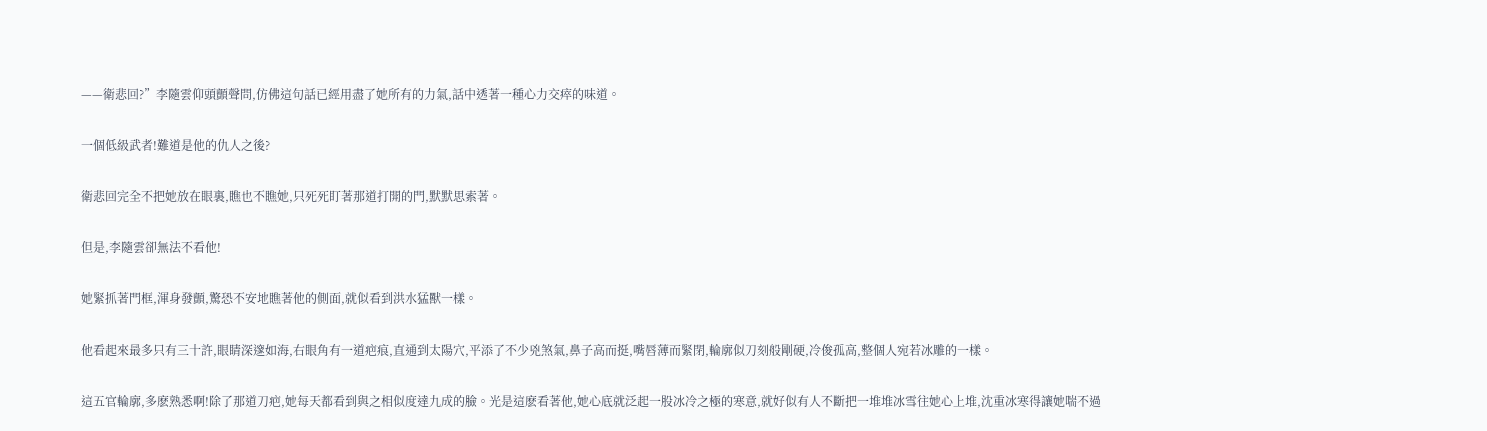——衛悲回?”李隨雲仰頭顫聲問,仿佛這句話已經用盡了她所有的力氣,話中透著一種心力交瘁的味道。

一個低級武者!難道是他的仇人之後?

衛悲回完全不把她放在眼裏,瞧也不瞧她,只死死盯著那道打開的門,默默思索著。

但是,李隨雲卻無法不看他!

她緊抓著門框,渾身發顫,驚恐不安地瞧著他的側面,就似看到洪水猛獸一樣。

他看起來最多只有三十許,眼睛深邃如海,右眼角有一道疤痕,直通到太陽穴,平添了不少兇煞氣,鼻子高而挺,嘴唇薄而緊閉,輪廓似刀刻般剛硬,冷俊孤高,整個人宛若冰雕的一樣。

這五官輪廓,多麽熟悉啊!除了那道刀疤,她每天都看到與之相似度達九成的臉。光是這麽看著他,她心底就泛起一股冰冷之極的寒意,就好似有人不斷把一堆堆冰雪往她心上堆,沈重冰寒得讓她喘不過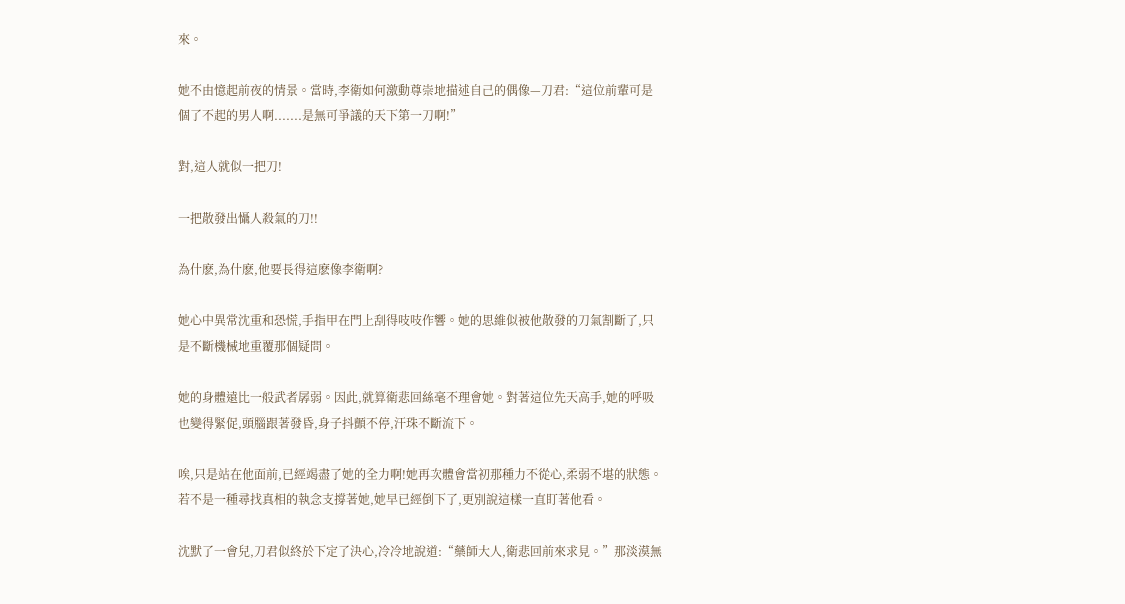來。

她不由憶起前夜的情景。當時,李衛如何激動尊崇地描述自己的偶像—刀君:“這位前輩可是個了不起的男人啊.......是無可爭議的天下第一刀啊!”

對,這人就似一把刀!

一把散發出懾人殺氣的刀!!

為什麽,為什麽,他要長得這麽像李衛啊?

她心中異常沈重和恐慌,手指甲在門上刮得吱吱作響。她的思維似被他散發的刀氣割斷了,只是不斷機械地重覆那個疑問。

她的身體遠比一般武者孱弱。因此,就算衛悲回絲毫不理會她。對著這位先天高手,她的呼吸也變得緊促,頭腦跟著發昏,身子抖顫不停,汗珠不斷流下。

唉,只是站在他面前,已經竭盡了她的全力啊!她再次體會當初那種力不從心,柔弱不堪的狀態。若不是一種尋找真相的執念支撐著她,她早已經倒下了,更別說這樣一直盯著他看。

沈默了一會兒,刀君似終於下定了決心,冷冷地說道:“藥師大人,衛悲回前來求見。”那淡漠無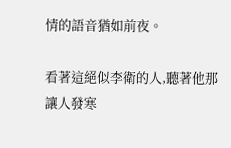情的語音猶如前夜。

看著這絕似李衛的人,聽著他那讓人發寒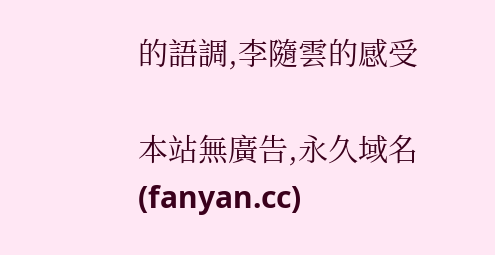的語調,李隨雲的感受

本站無廣告,永久域名(fanyan.cc)